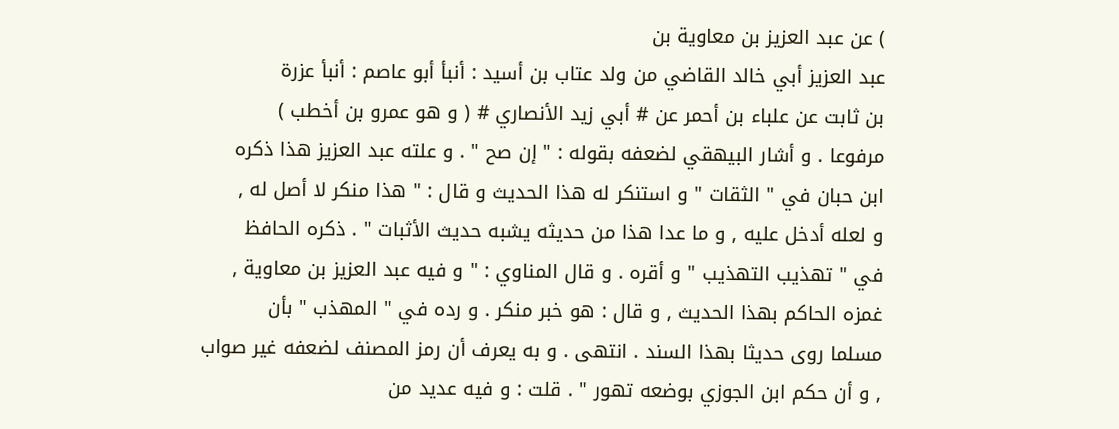) عن عبد العزيز بن معاوية بن
عبد العزيز أبي خالد القاضي من ولد عتاب بن أسيد : أنبأ أبو عاصم : أنبأ عزرة
بن ثابت عن علباء بن أحمر عن # أبي زيد الأنصاري # ( و هو عمرو بن أخطب )
مرفوعا . و أشار البيهقي لضعفه بقوله : " إن صح " . و علته عبد العزيز هذا ذكره
ابن حبان في " الثقات " و استنكر له هذا الحديث و قال : " هذا منكر لا أصل له ,
و لعله أدخل عليه , و ما عدا هذا من حديثه يشبه حديث الأثبات " . ذكره الحافظ
في " تهذيب التهذيب " و أقره . و قال المناوي : " و فيه عبد العزيز بن معاوية ,
غمزه الحاكم بهذا الحديث , و قال : هو خبر منكر . و رده في " المهذب " بأن
مسلما روى حديثا بهذا السند . انتهى . و به يعرف أن رمز المصنف لضعفه غير صواب
, و أن حكم ابن الجوزي بوضعه تهور " . قلت : و فيه عديد من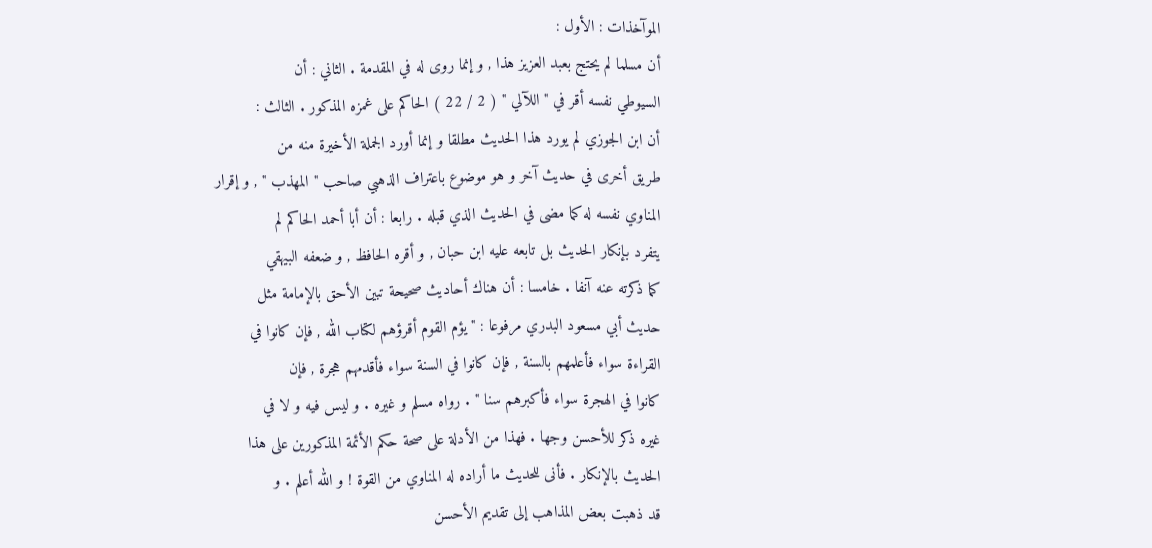الموآخذات : الأول :
أن مسلما لم يحتج بعبد العزيز هذا , و إنما روى له في المقدمة . الثاني : أن
السيوطي نفسه أقر في " اللآلي " ( 2 / 22 ) الحاكم على غمزه المذكور . الثالث :
أن ابن الجوزي لم يورد هذا الحديث مطلقا و إنما أورد الجملة الأخيرة منه من
طريق أخرى في حديث آخر و هو موضوع باعتراف الذهبي صاحب " المهذب " , و إقرار
المناوي نفسه له كما مضى في الحديث الذي قبله . رابعا : أن أبا أحمد الحاكم لم
يتفرد بإنكار الحديث بل تابعه عليه ابن حبان , و أقره الحافظ , و ضعفه البيهقي
كما ذكرته عنه آنفا . خامسا : أن هناك أحاديث صحيحة تبين الأحق بالإمامة مثل
حديث أبي مسعود البدري مرفوعا : " يؤم القوم أقرؤهم لكتاب الله , فإن كانوا في
القراءة سواء فأعلمهم بالسنة , فإن كانوا في السنة سواء فأقدمهم هجرة , فإن
كانوا في الهجرة سواء فأكبرهم سنا " . رواه مسلم و غيره . و ليس فيه و لا في
غيره ذكر للأحسن وجها . فهذا من الأدلة على صحة حكم الأئمة المذكورين على هذا
الحديث بالإنكار . فأنى للحديث ما أراده له المناوي من القوة ! و الله أعلم . و
قد ذهبت بعض المذاهب إلى تقديم الأحسن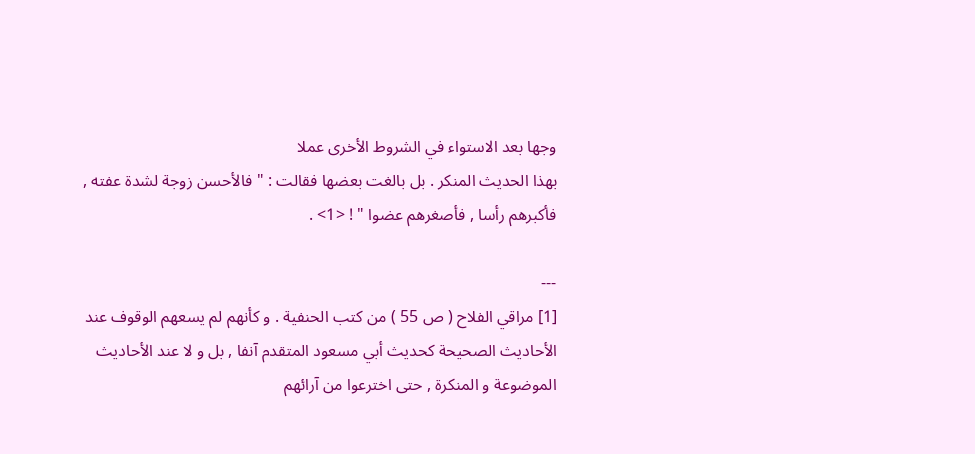وجها بعد الاستواء في الشروط الأخرى عملا
بهذا الحديث المنكر . بل بالغت بعضها فقالت : " فالأحسن زوجة لشدة عفته ,
فأكبرهم رأسا , فأصغرهم عضوا " ! <1> .

---
[1] مراقي الفلاح ( ص 55 ) من كتب الحنفية . و كأنهم لم يسعهم الوقوف عند
الأحاديث الصحيحة كحديث أبي مسعود المتقدم آنفا , بل و لا عند الأحاديث
الموضوعة و المنكرة , حتى اخترعوا من آرائهم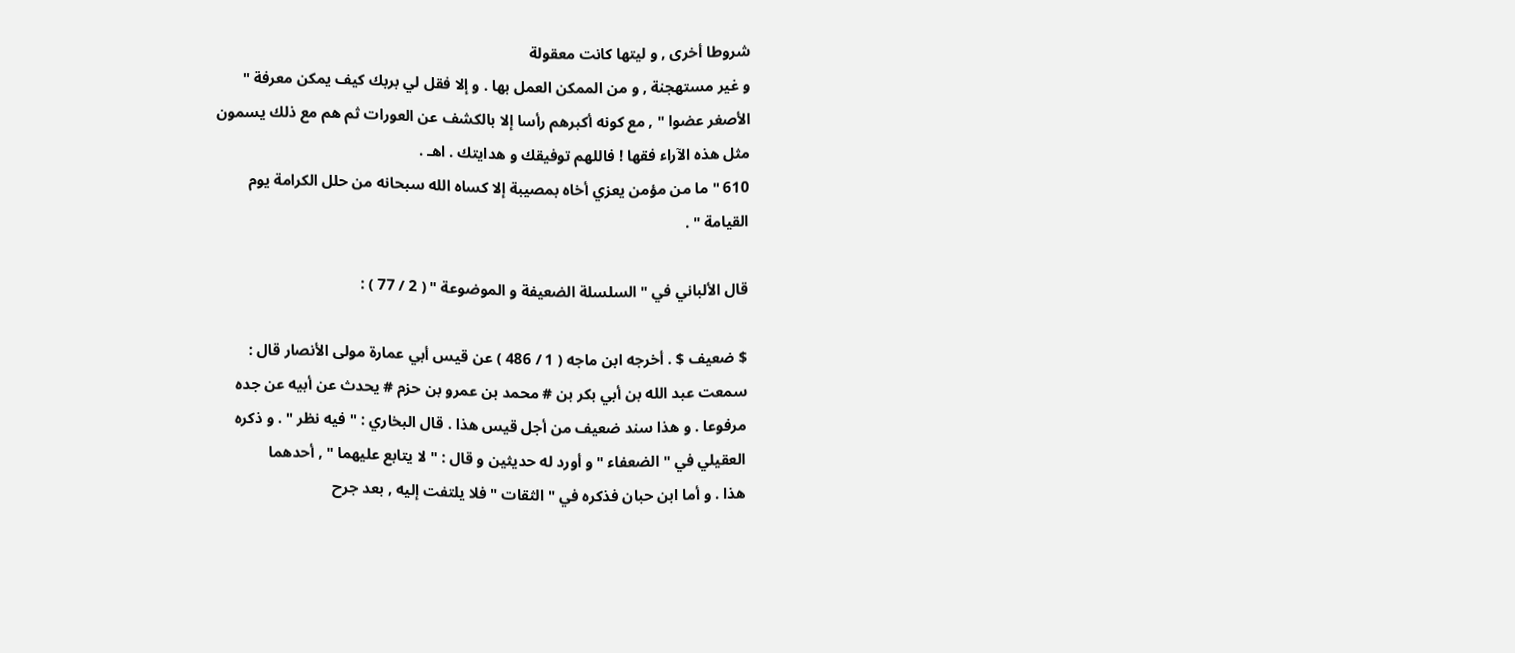شروطا أخرى , و ليتها كانت معقولة
و غير مستهجنة , و من الممكن العمل بها . و إلا فقل لي بربك كيف يمكن معرفة "
الأصغر عضوا " , مع كونه أكبرهم رأسا إلا بالكشف عن العورات ثم هم مع ذلك يسمون
مثل هذه الآراء فقها ! فاللهم توفيقك و هدايتك . اهـ .
610 " ما من مؤمن يعزي أخاه بمصيبة إلا كساه الله سبحانه من حلل الكرامة يوم
القيامة " .

قال الألباني في " السلسلة الضعيفة و الموضوعة " ( 2 / 77 ) :

$ ضعيف $ . أخرجه ابن ماجه ( 1 / 486 ) عن قيس أبي عمارة مولى الأنصار قال :
سمعت عبد الله بن أبي بكر بن # محمد بن عمرو بن حزم # يحدث عن أبيه عن جده
مرفوعا . و هذا سند ضعيف من أجل قيس هذا . قال البخاري : " فيه نظر " . و ذكره
العقيلي في " الضعفاء " و أورد له حديثين و قال : " لا يتابع عليهما " , أحدهما
هذا . و أما ابن حبان فذكره في " الثقات " فلا يلتفت إليه , بعد جرح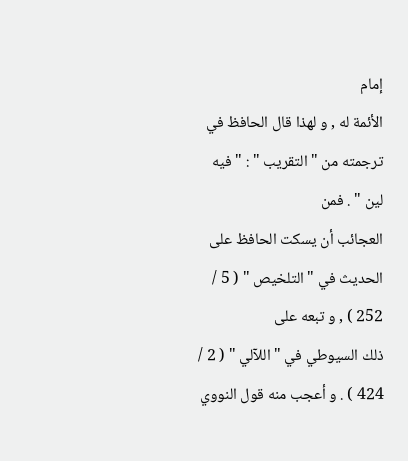إمام
الأئمة له , و لهذا قال الحافظ في ترجمته من " التقريب " : " فيه لين " . فمن
العجائب أن يسكت الحافظ على الحديث في " التلخيص " ( 5 / 252 ) , و تبعه على
ذلك السيوطي في " اللآلي " ( 2 / 424 ) . و أعجب منه قول النووي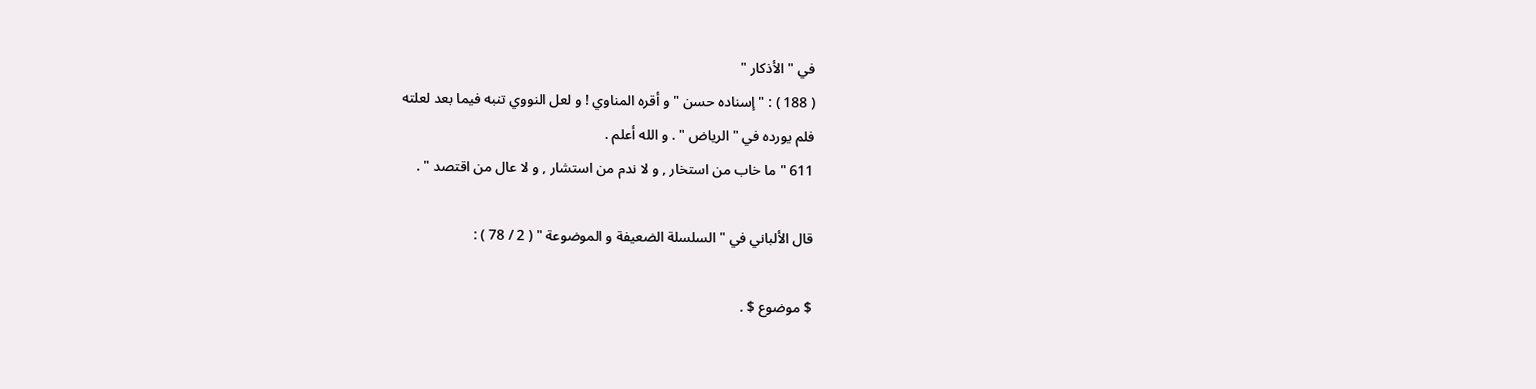في " الأذكار "
( 188 ) : " إسناده حسن " و أقره المناوي ! و لعل النووي تنبه فيما بعد لعلته
فلم يورده في " الرياض " . و الله أعلم .
611 " ما خاب من استخار , و لا ندم من استشار , و لا عال من اقتصد " .

قال الألباني في " السلسلة الضعيفة و الموضوعة " ( 2 / 78 ) :

$ موضوع $ .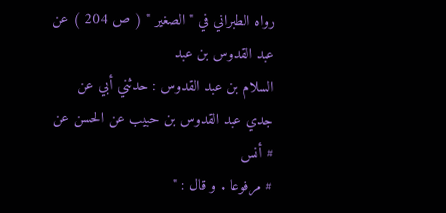رواه الطبراني في " الصغير " ( ص 204 ) عن عبد القدوس بن عبد
السلام بن عبد القدوس : حدثني أبي عن جدي عبد القدوس بن حبيب عن الحسن عن # أنس
# مرفوعا . و قال : "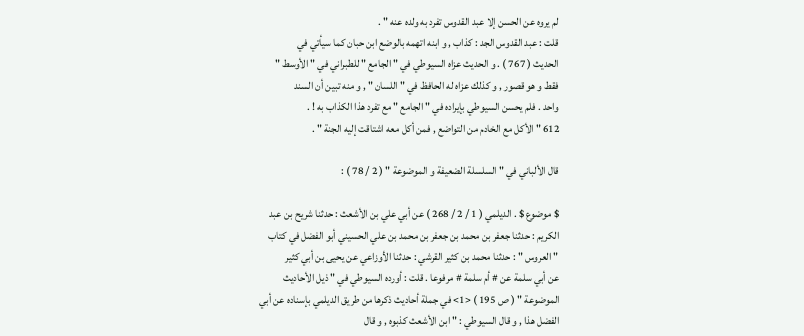لم يروه عن الحسن إلا عبد القدوس تفرد به ولده عنه " .
قلت : عبد القدوس الجد : كذاب , و ابنه اتهمه بالوضع ابن حبان كما سيأتي في
الحديث ( 767 ) . و الحديث عزاه السيوطي في " الجامع " للطبراني في " الأوسط "
فقط و هو قصور , و كذلك عزاه له الحافظ في " اللسان " , و منه تبين أن السند
واحد . فلم يحسن السيوطي بإيراده في " الجامع " مع تفرد هذا الكذاب به ! .
612 " الأكل مع الخادم من التواضع , فمن أكل معه اشتاقت إليه الجنة " .

قال الألباني في " السلسلة الضعيفة و الموضوعة " ( 2 / 78 ) :

$ موضوع $ . الديلمي ( 1 / 2 / 268 ) عن أبي علي بن الأشعث : حدثنا شريح بن عبد
الكريم : حدثنا جعفر بن محمد بن جعفر بن محمد بن علي الحسيني أبو الفضل في كتاب
" العروس " : حدثنا محمد بن كثير القرشي : حدثنا الأوزاعي عن يحيى بن أبي كثير
عن أبي سلمة عن # أم سلمة # مرفوعا . قلت : أورده السيوطي في " ذيل الأحاديث
الموضوعة " ( ص 195 ) <1> في جملة أحاديث ذكرها من طريق الديلمي بإسناده عن أبي
الفضل هذا , و قال السيوطي : " ابن الأشعث كذبوه , و قال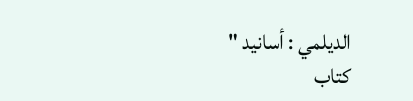الديلمي : أسانيد "
كتاب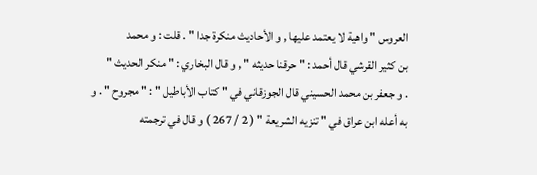العروس " واهية لا يعتمد عليها , و الأحاديث منكرة جدا " . قلت : و محمد
بن كثير القرشي قال أحمد : " حرقنا حديثه " , و قال البخاري : " منكر الحديث "
. و جعفر بن محمد الحسيني قال الجوزقاني في " كتاب الأباطيل " : " مجروح " . و
به أعله ابن عراق في " تنزيه الشريعة " ( 2 / 267 ) و قال في ترجمته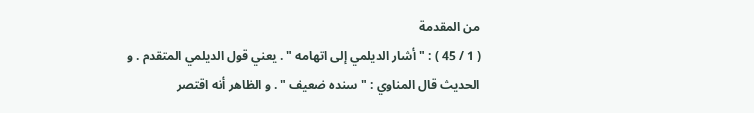من المقدمة
( 1 / 45 ) : " أشار الديلمي إلى اتهامه " . يعني قول الديلمي المتقدم . و
الحديث قال المناوي : " سنده ضعيف " . و الظاهر أنه اقتصر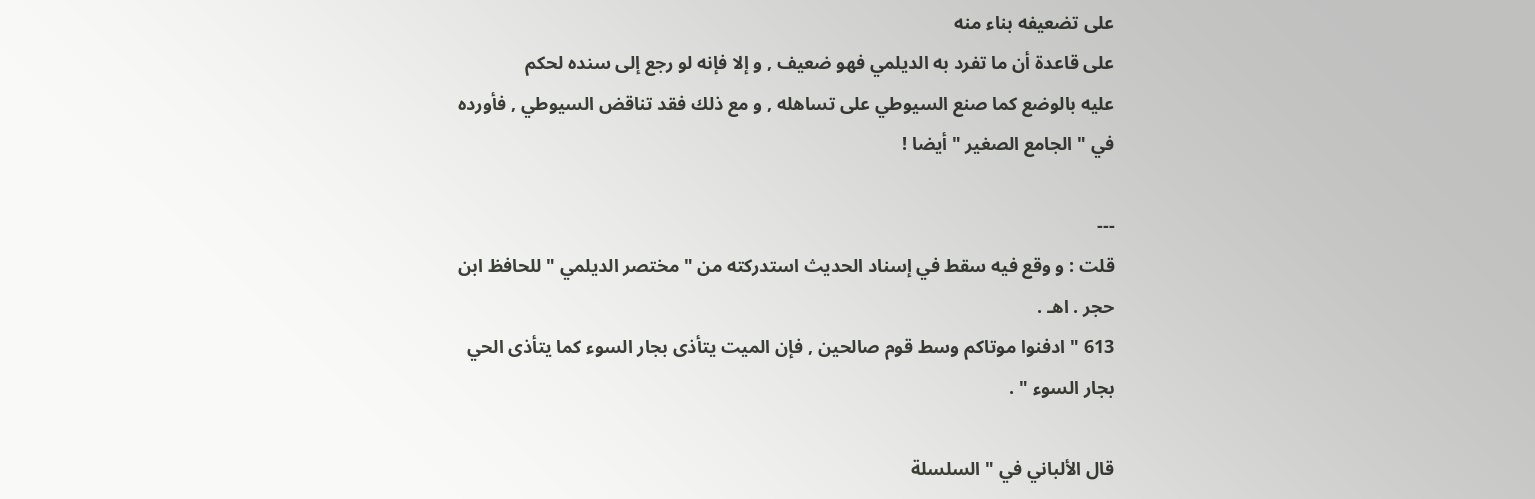على تضعيفه بناء منه
على قاعدة أن ما تفرد به الديلمي فهو ضعيف , و إلا فإنه لو رجع إلى سنده لحكم
عليه بالوضع كما صنع السيوطي على تساهله , و مع ذلك فقد تناقض السيوطي , فأورده
في " الجامع الصغير " أيضا !

---
قلت : و وقع فيه سقط في إسناد الحديث استدركته من " مختصر الديلمي " للحافظ ابن
حجر . اهـ .
613 " ادفنوا موتاكم وسط قوم صالحين , فإن الميت يتأذى بجار السوء كما يتأذى الحي
بجار السوء " .

قال الألباني في " السلسلة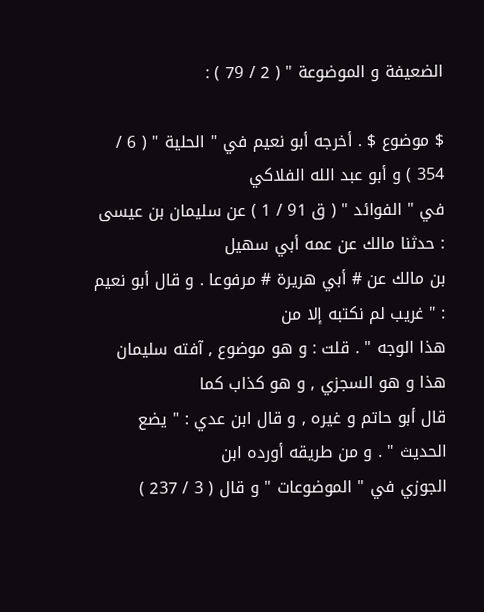الضعيفة و الموضوعة " ( 2 / 79 ) :

$ موضوع $ . أخرجه أبو نعيم في " الحلية " ( 6 / 354 ) و أبو عبد الله الفلاكي
في " الفوائد " ( ق 91 / 1 ) عن سليمان بن عيسى : حدثنا مالك عن عمه أبي سهيل
بن مالك عن # أبي هريرة # مرفوعا . و قال أبو نعيم : " غريب لم نكتبه إلا من
هذا الوجه " . قلت : و هو موضوع , آفته سليمان هذا و هو السجزي , و هو كذاب كما
قال أبو حاتم و غيره , و قال ابن عدي : " يضع الحديث " . و من طريقه أورده ابن
الجوزي في " الموضوعات " و قال ( 3 / 237 )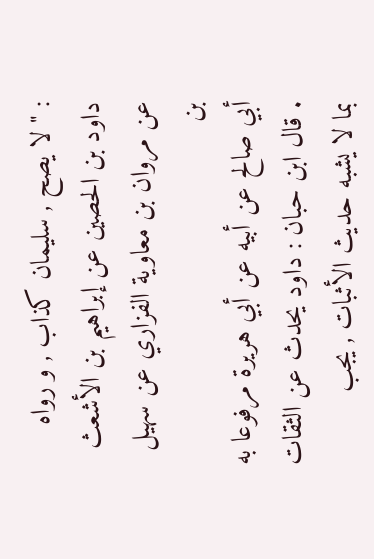: " لا يصح , سليمان كذاب , و رواه
داود بن الحصين عن إبراهيم بن الأشعث عن مروان بن معاوية الفزاري عن سهيل بن
أبي صالح عن أبيه عن أبي هريرة مرفوعا به . قال ابن حبان : داود يحدث عن الثقات
بما لا يشبه حديث الأثبات , يجب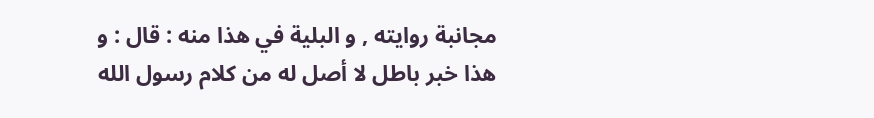مجانبة روايته , و البلية في هذا منه : قال : و
هذا خبر باطل لا أصل له من كلام رسول الله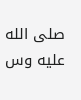صلى الله عليه وس